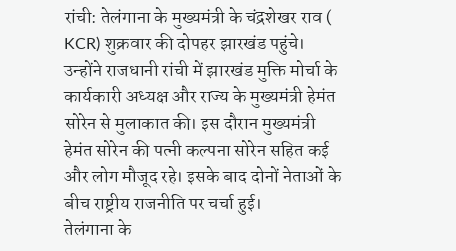रांची: तेलंगाना के मुख्यमंत्री के चंद्रशेखर राव ( KCR) शुक्रवार की दोपहर झारखंड पहुंचे। उन्होंने राजधानी रांची में झारखंड मुक्ति मोर्चा के कार्यकारी अध्यक्ष और राज्य के मुख्यमंत्री हेमंत सोरेन से मुलाकात की। इस दौरान मुख्यमंत्री हेमंत सोरेन की पत्नी कल्पना सोरेन सहित कई और लोग मौजूद रहे। इसके बाद दोनों नेताओं के बीच राष्ट्रीय राजनीति पर चर्चा हुई।
तेलंगाना के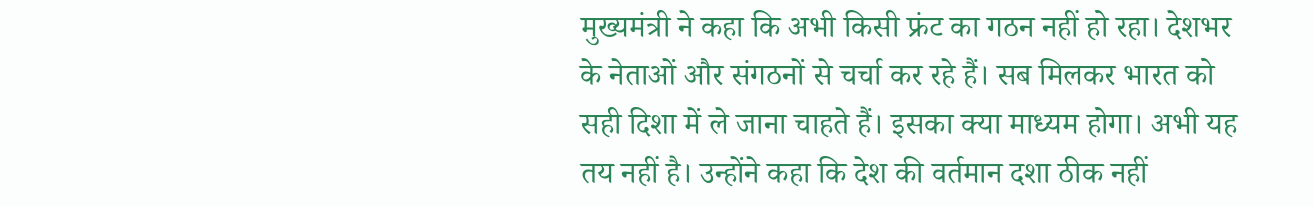मुख्यमंत्री ने कहा कि अभी किसी फ्रंट का गठन नहीं हो रहा। देशभर के नेताओं और संगठनों से चर्चा कर रहे हैं। सब मिलकर भारत को सही दिशा में ले जाना चाहते हैं। इसका क्या माध्यम होगा। अभी यह तय नहीं है। उन्होंने कहा कि देश की वर्तमान दशा ठीक नहीं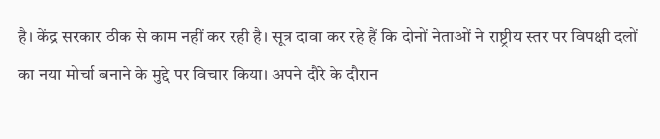है। केंद्र सरकार ठीक से काम नहीं कर रही है। सूत्र दावा कर रहे हैं कि दोनों नेताओं ने राष्ट्रीय स्तर पर विपक्षी दलों का नया मोर्चा बनाने के मुद्दे पर विचार किया। अपने दौरे के दौरान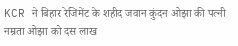KCR ने बिहार रेजिमेंट के शहीद जवान कुंदन ओझा की पत्नी नम्रता ओझा को दस लाख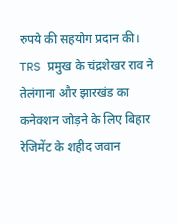रुपये की सहयोग प्रदान की।
TRS प्रमुख के चंद्रशेखर राव ने तेलंगाना और झारखंड का कनेक्शन जोड़ने के लिए बिहार रेजिमेंट के शहीद जवान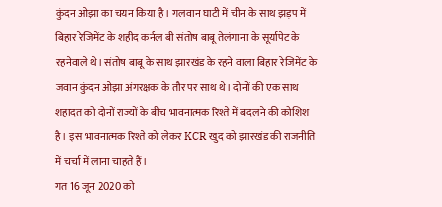कुंदन ओझा का चयन किया है। गलवान घाटी में चीन के साथ झड़प में बिहार रेजिमेंट के शहीद कर्नल बी संतोष बाबू तेलंगाना के सूर्यापेट के रहनेवाले थे। संतोष बाबू के साथ झारखंड के रहने वाला बिहार रेजिमेंट के जवान कुंदन ओझा अंगरक्षक के तौर पर साथ थे। दोनों की एक साथ शहादत को दोनों राज्यों के बीच भावनात्मक रिश्ते में बदलने की कोशिश है। इस भावनात्मक रिश्ते को लेकर KCR खुद को झारखंड की राजनीति में चर्चा में लाना चाहते हैं।
गत 16 जून 2020 को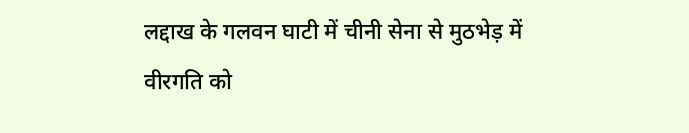लद्दाख के गलवन घाटी में चीनी सेना से मुठभेड़ में वीरगति को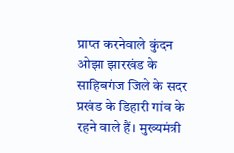प्राप्त करनेवाले कुंदन ओझा झारखंड के साहिबगंज जिले के सदर प्रखंड के डिहारी गांव के रहने वाले हैं। मुख्यमंत्री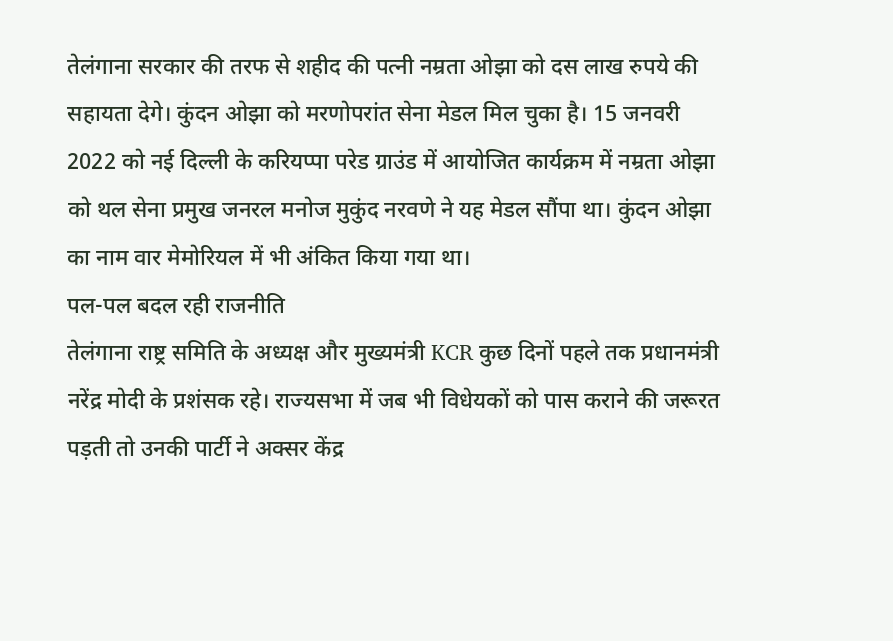तेलंगाना सरकार की तरफ से शहीद की पत्नी नम्रता ओझा को दस लाख रुपये की सहायता देगे। कुंदन ओझा को मरणोपरांत सेना मेडल मिल चुका है। 15 जनवरी 2022 को नई दिल्ली के करियप्पा परेड ग्राउंड में आयोजित कार्यक्रम में नम्रता ओझा को थल सेना प्रमुख जनरल मनोज मुकुंद नरवणे ने यह मेडल सौंपा था। कुंदन ओझा का नाम वार मेमोरियल में भी अंकित किया गया था।
पल-पल बदल रही राजनीति
तेलंगाना राष्ट्र समिति के अध्यक्ष और मुख्यमंत्री KCR कुछ दिनों पहले तक प्रधानमंत्री नरेंद्र मोदी के प्रशंसक रहे। राज्यसभा में जब भी विधेयकों को पास कराने की जरूरत पड़ती तो उनकी पार्टी ने अक्सर केंद्र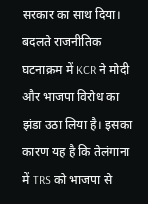सरकार का साथ दिया। बदलते राजनीतिक घटनाक्रम में KCR ने मोदी और भाजपा विरोध का झंडा उठा लिया है। इसका कारण यह है कि तेलंगाना में TRS को भाजपा से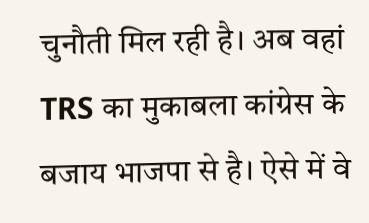चुनौती मिल रही है। अब वहां TRS का मुकाबला कांग्रेस के बजाय भाजपा से है। ऐसे में वे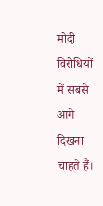मोदी विरोधियों में सबसे आगे दिखना चाहते हैं।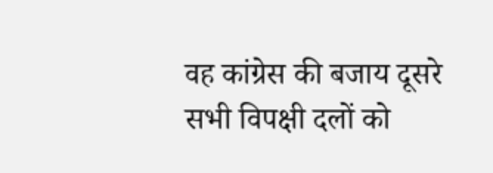वह कांग्रेस की बजाय दूसरे सभी विपक्षी दलों को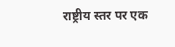राष्ट्रीय स्तर पर एक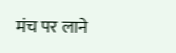मंच पर लाने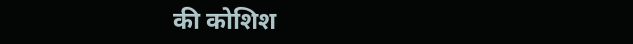की कोशिश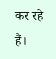कर रहे हैं।